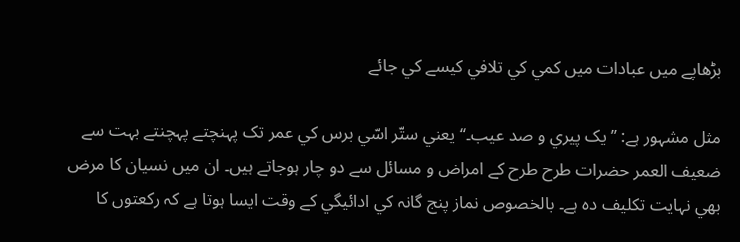بڑھاپے ميں عبادات ميں کمي کي تلافي کيسے کي جائے

مثل مشہور ہے: ’’يک پيري و صد عيب۔‘‘ يعني ستّر اسّي برس کي عمر تک پہنچتے پہچنتے بہت سے ضعيف العمر حضرات طرح طرح کے امراض و مسائل سے دو چار ہوجاتے ہيں۔ ان ميں نسيان کا مرض بھي نہايت تکليف دہ ہے۔ بالخصوص نماز پنج گانہ کي ادائيگي کے وقت ايسا ہوتا ہے کہ رکعتوں کا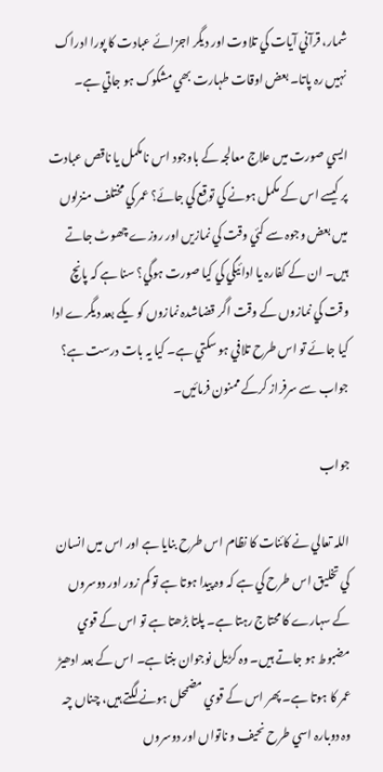شمار، قرآني آيات کي تلاوت اور ديگر اجزائے عبادت کا پورا ادراک نہيں رہ پاتا۔ بعض اوقات طہارت بھي مشکوک ہو جاتي ہے۔

ايسي صورت ميں علاج معالجہ کے باوجود اس نامکمل يا ناقص عبادت پر کيسے اس کے مکمل ہونے کي توقع کي جائے؟ عمر کي مختلف منزلوں ميں بعض وجوہ سے کئي وقت کي نمازيں اور روزے چھوٹ جاتے ہيں۔ ان کے کفارہ يا ادائيگي کي کيا صورت ہوگي؟ سنا ہے کہ پانچ وقت کي نمازوں کے وقت اگر قضاشدہ نمازوں کو يکے بعد ديگرے ادا کيا جائے تو اس طرح تلافي ہو سکتي ہے۔ کيا يہ بات درست ہے؟ جواب سے سرفراز کرکے ممنون فرمائيں۔

جواب

اللہ تعالي نے کائنات کا نظام اس طرح بنايا ہے اور اس ميں انسان کي تخليق اس طرح کي ہے کہ وہ پيدا ہوتا ہے تو کم زور اور دوسروں کے سہارے کا محتاج رہتا ہے۔ پلتا بڑھتا ہے تو اس کے قوي مضبوط ہو جاتے ہيں۔ وہ کڑيل نوجوان بنتا ہے۔ اس کے بعد ادھيڑ عمر کا ہوتا ہے۔ پھر اس کے قوي مضمحل ہونے لگتے ہيں، چناں چہ وہ دوبارہ اسي طرح نحيف و ناتواں اور دوسروں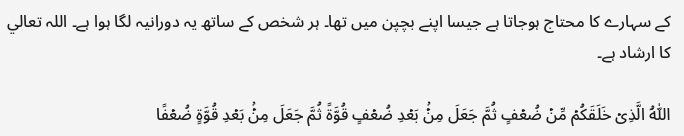کے سہارے کا محتاج ہوجاتا ہے جيسا اپنے بچپن ميں تھا۔ ہر شخص کے ساتھ يہ دورانيہ لگا ہوا ہے۔ اللہ تعالي کا ارشاد ہے۔

اَللّٰهُ الَّذِىۡ خَلَقَكُمۡ مِّنۡ ضُعۡفٍ ثُمَّ جَعَلَ مِنۡۢ بَعۡدِ ضُعۡفٍ قُوَّةً ثُمَّ جَعَلَ مِنۡۢ بَعۡدِ قُوَّةٍ ضُعۡفًا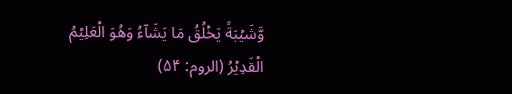وَّشَيۡبَةً يَخۡلُقُ مَا يَشَآءُ وَهُوَ الۡعَلِيۡمُ الۡقَدِيۡرُ (الروم: ۵۴)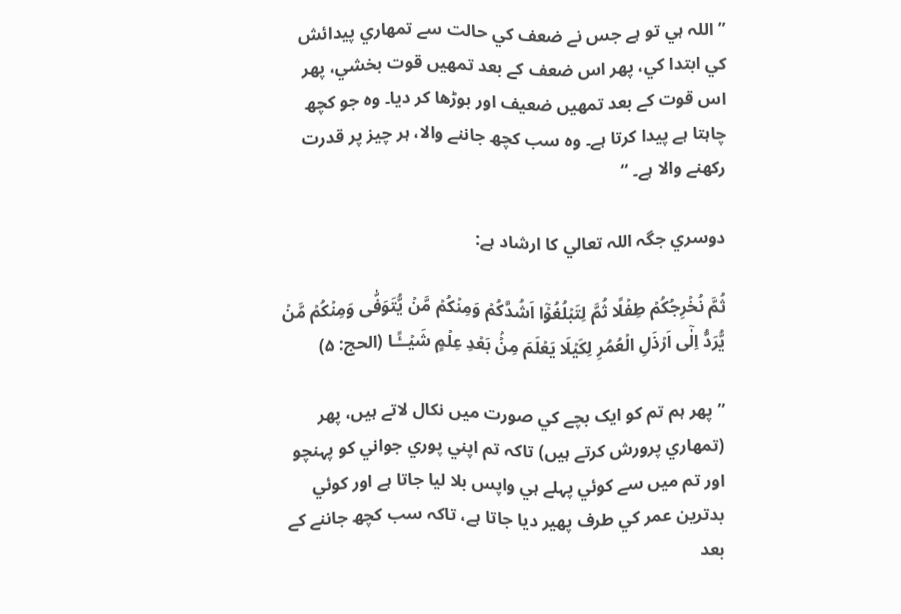” اللہ ہي تو ہے جس نے ضعف کي حالت سے تمھاري پيدائش کي ابتدا کي، پھر اس ضعف کے بعد تمھيں قوت بخشي، پھر اس قوت کے بعد تمھيں ضعيف اور بوڑھا کر ديا۔ وہ جو کچھ چاہتا ہے پيدا کرتا ہے۔ وہ سب کچھ جاننے والا، ہر چيز پر قدرت رکھنے والا ہے۔ “

دوسري جگہ اللہ تعالي کا ارشاد ہے:

ثُمَّ نُخۡرِجُكُمۡ طِفۡلًا ثُمَّ لِتَبۡلُغُوۡۤا اَشُدَّكُمۡ وَمِنۡكُمۡ مَّنۡ يُّتَوَفّٰى وَمِنۡكُمۡ مَّنۡ يُّرَدُّ اِلٰٓى اَرۡذَلِ الۡعُمُرِ لِكَيۡلَا يَعۡلَمَ مِنۡۢ بَعۡدِ عِلۡمٍ شَيۡــًٔـا (الحج: ۵)

” پھر ہم تم کو ايک بچے کي صورت ميں نکال لاتے ہيں، پھر (تمھاري پرورش کرتے ہيں) تاکہ تم اپني پوري جواني کو پہنچو اور تم ميں سے کوئي پہلے ہي واپس بلا ليا جاتا ہے اور کوئي بدترين عمر کي طرف پھير ديا جاتا ہے، تاکہ سب کچھ جاننے کے بعد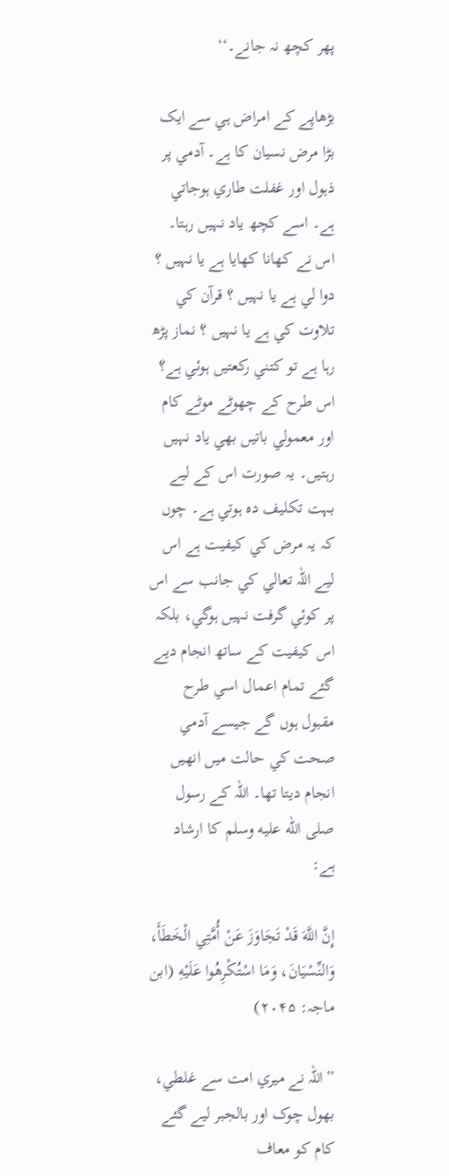پھر کچھ نہ جانے۔‘‘

بڑھاپے کے امراض ہي سے ايک بڑا مرض نسيان کا ہے۔ آدمي پر ذہول اور غفلت طاري ہوجاتي ہے۔ اسے کچھ ياد نہيں رہتا۔ اس نے کھانا کھايا ہے يا نہيں ؟ دوا لي ہے يا نہيں ؟ قرآن کي تلاوت کي ہے يا نہيں ؟ نماز پڑھ رہا ہے تو کتني رکعتيں ہوئي ہے؟ اس طرح کے چھوٹے موٹے کام اور معمولي باتيں بھي ياد نہيں رہتيں۔ يہ صورت اس کے ليے بہت تکليف دہ ہوتي ہے۔ چوں کہ يہ مرض کي کيفيت ہے اس ليے اللہ تعالي کي جانب سے اس پر کوئي گرفت نہيں ہوگي، بلکہ اس کيفيت کے ساتھ انجام ديے گئے تمام اعمال اسي طرح مقبول ہوں گے جيسے آدمي صحت کي حالت ميں انھيں انجام ديتا تھا۔ اللہ کے رسول صلى الله عليه وسلم کا ارشاد ہے:

إِنَّ اللَّهَ قَدْ تَجَاوَزَ عَنْ أُمَّتِي الْخَطَأَ، وَالنِّسْيَانَ، وَمَا اسْتُكْرِهُوا عَلَيْهِ (ابن ماجہ: ۲۰۴۵)

”اللہ نے ميري امت سے غلطي، بھول چوک اور بالجبر ليے گئے کام کو معاف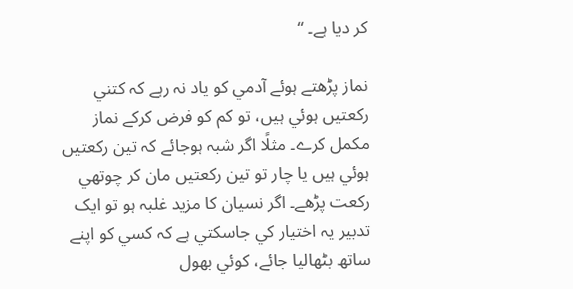کر ديا ہے۔ “

نماز پڑھتے ہوئے آدمي کو ياد نہ رہے کہ کتني رکعتيں ہوئي ہيں، تو کم کو فرض کرکے نماز مکمل کرے۔ مثلًا اگر شبہ ہوجائے کہ تين رکعتيں ہوئي ہيں يا چار تو تين رکعتيں مان کر چوتھي رکعت پڑھے۔ اگر نسيان کا مزيد غلبہ ہو تو ايک تدبير يہ اختيار کي جاسکتي ہے کہ کسي کو اپنے ساتھ بٹھاليا جائے، کوئي بھول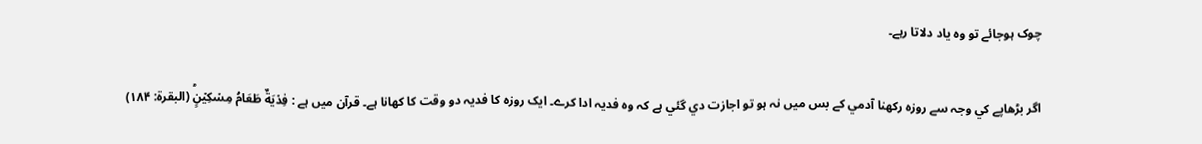چوک ہوجائے تو وہ ياد دلاتا رہے۔

اگر بڑھاپے کي وجہ سے روزہ رکھنا آدمي کے بس ميں نہ ہو تو اجازت دي گئي ہے کہ وہ فديہ ادا کرے۔ ايک روزہ کا فديہ دو وقت کا کھانا ہے۔ قرآن ميں ہے : فِدۡيَةٌ طَعَامُ مِسۡكِيۡنٍؕ (البقرة: ۱۸۴)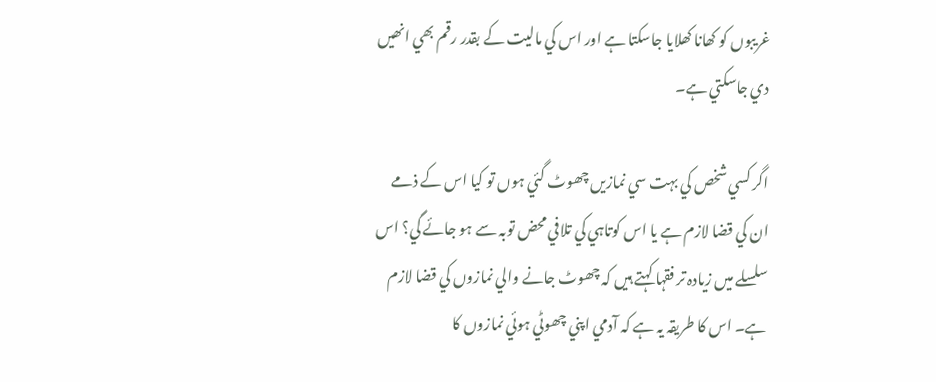غريبوں کو کھانا کھلايا جاسکتا ہے اور اس کي ماليت کے بقدر رقم بھي انھيں دي جاسکتي ہے۔

اگر کسي شخص کي بہت سي نمازيں چھوٹ گئي ہوں تو کيا اس کے ذمے ان کي قضا لازم ہے يا اس کوتاہي کي تلافي محض توبہ سے ہو جائے گي؟ اس سلسلے ميں زيادہ تر فقہا کہتے ہيں کہ چھوٹ جانے والي نمازوں کي قضا لازم ہے۔ اس کا طريقہ يہ ہے کہ آدمي اپني چھوٹي ہوئي نمازوں کا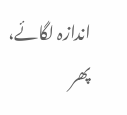اندازہ لگائے، پھر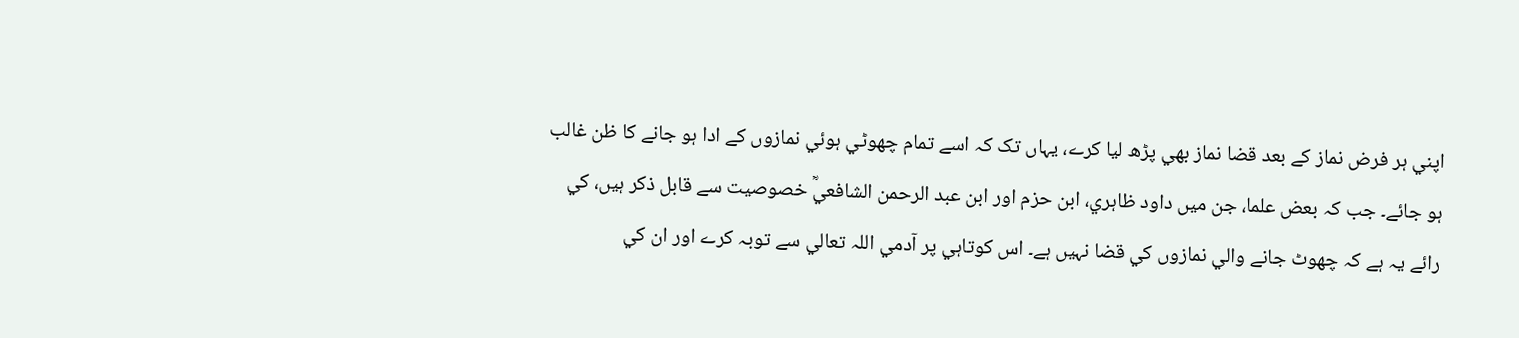اپني ہر فرض نماز کے بعد قضا نماز بھي پڑھ ليا کرے، يہاں تک کہ اسے تمام چھوٹي ہوئي نمازوں کے ادا ہو جانے کا ظن غالب ہو جائے۔ جب کہ بعض علما، جن ميں داود ظاہري، ابن حزم اور ابن عبد الرحمن الشافعيؒ خصوصيت سے قابل ذکر ہيں، کي رائے يہ ہے کہ چھوٹ جانے والي نمازوں کي قضا نہيں ہے۔ اس کوتاہي پر آدمي اللہ تعالي سے توبہ کرے اور ان کي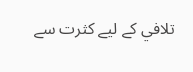تلافي کے ليے کثرت سے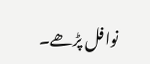نوافل پڑھے۔